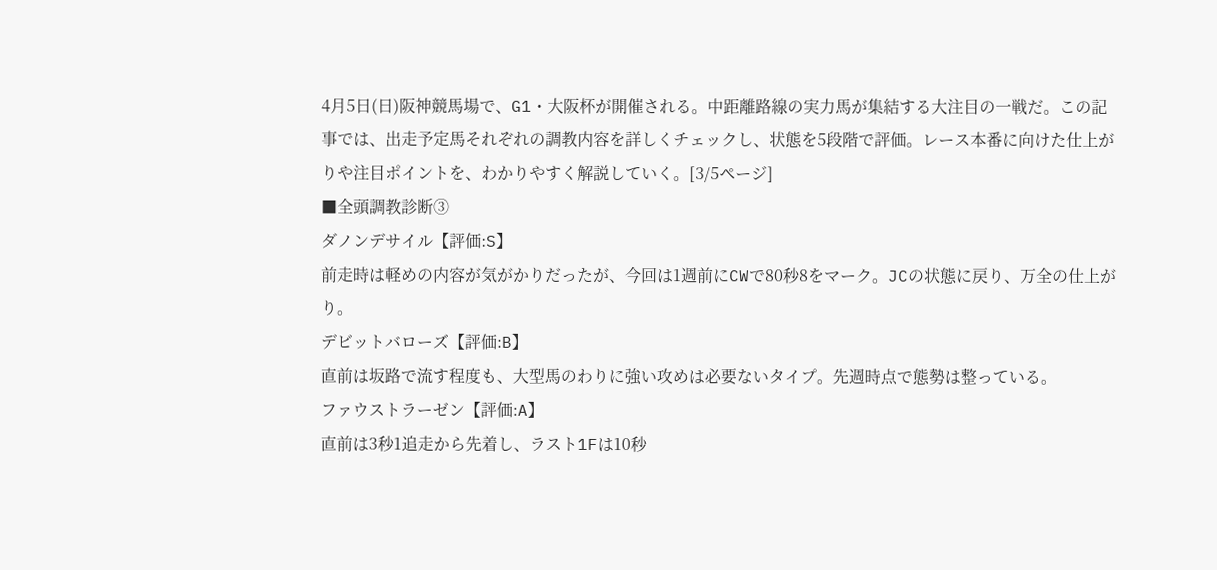4月5日(日)阪神競馬場で、G1・大阪杯が開催される。中距離路線の実力馬が集結する大注目の一戦だ。この記事では、出走予定馬それぞれの調教内容を詳しくチェックし、状態を5段階で評価。レース本番に向けた仕上がりや注目ポイントを、わかりやすく解説していく。[3/5ページ]
■全頭調教診断③
ダノンデサイル【評価:S】
前走時は軽めの内容が気がかりだったが、今回は1週前にCWで80秒8をマーク。JCの状態に戻り、万全の仕上がり。
デビットバローズ【評価:B】
直前は坂路で流す程度も、大型馬のわりに強い攻めは必要ないタイプ。先週時点で態勢は整っている。
ファウストラーゼン【評価:A】
直前は3秒1追走から先着し、ラスト1Fは10秒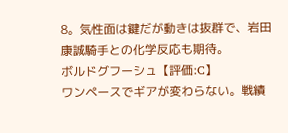8。気性面は鍵だが動きは抜群で、岩田康誠騎手との化学反応も期待。
ボルドグフーシュ【評価:C】
ワンペースでギアが変わらない。戦績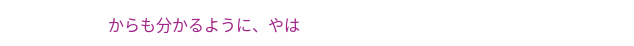からも分かるように、やは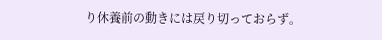り休養前の動きには戻り切っておらず。